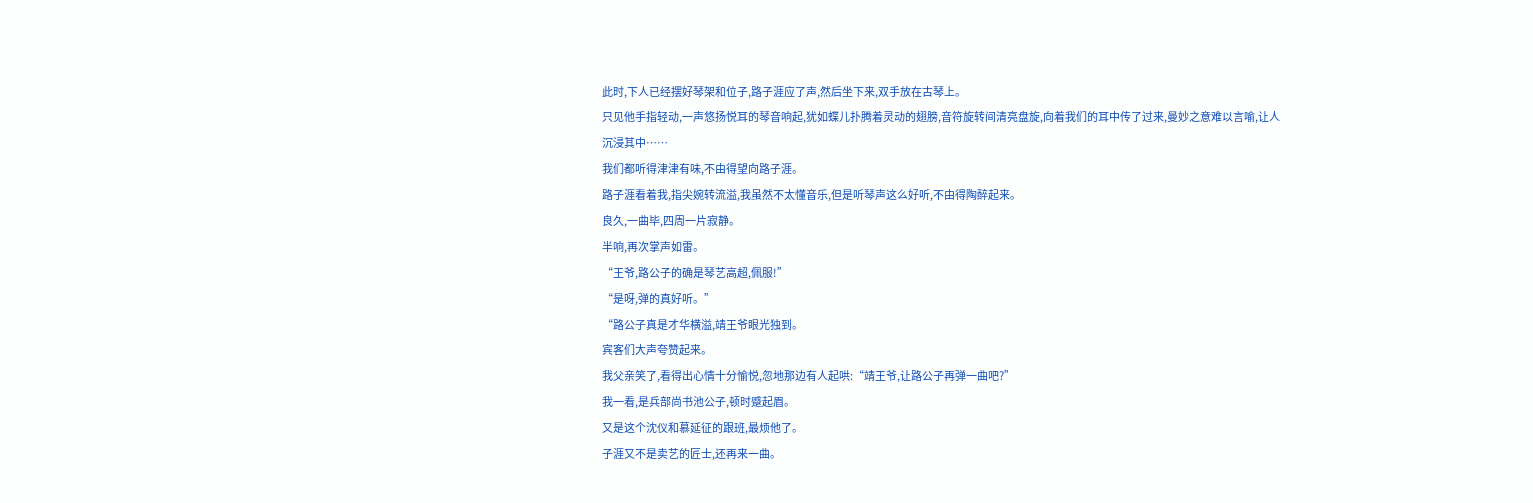此时,下人已经摆好琴架和位子,路子涯应了声,然后坐下来,双手放在古琴上。
只见他手指轻动,一声悠扬悦耳的琴音响起,犹如蝶儿扑腾着灵动的翅膀,音符旋转间清亮盘旋,向着我们的耳中传了过来,曼妙之意难以言喻,让人沉浸其中……
我们都听得津津有味,不由得望向路子涯。
路子涯看着我,指尖婉转流溢,我虽然不太懂音乐,但是听琴声这么好听,不由得陶醉起来。
良久,一曲毕,四周一片寂静。
半响,再次掌声如雷。
“王爷,路公子的确是琴艺高超,佩服!”
“是呀,弹的真好听。”
“路公子真是才华横溢,靖王爷眼光独到。
宾客们大声夸赞起来。
我父亲笑了,看得出心情十分愉悦,忽地那边有人起哄:“靖王爷,让路公子再弹一曲吧?”
我一看,是兵部尚书池公子,顿时蹙起眉。
又是这个沈仪和慕延征的跟班,最烦他了。
子涯又不是卖艺的匠士,还再来一曲。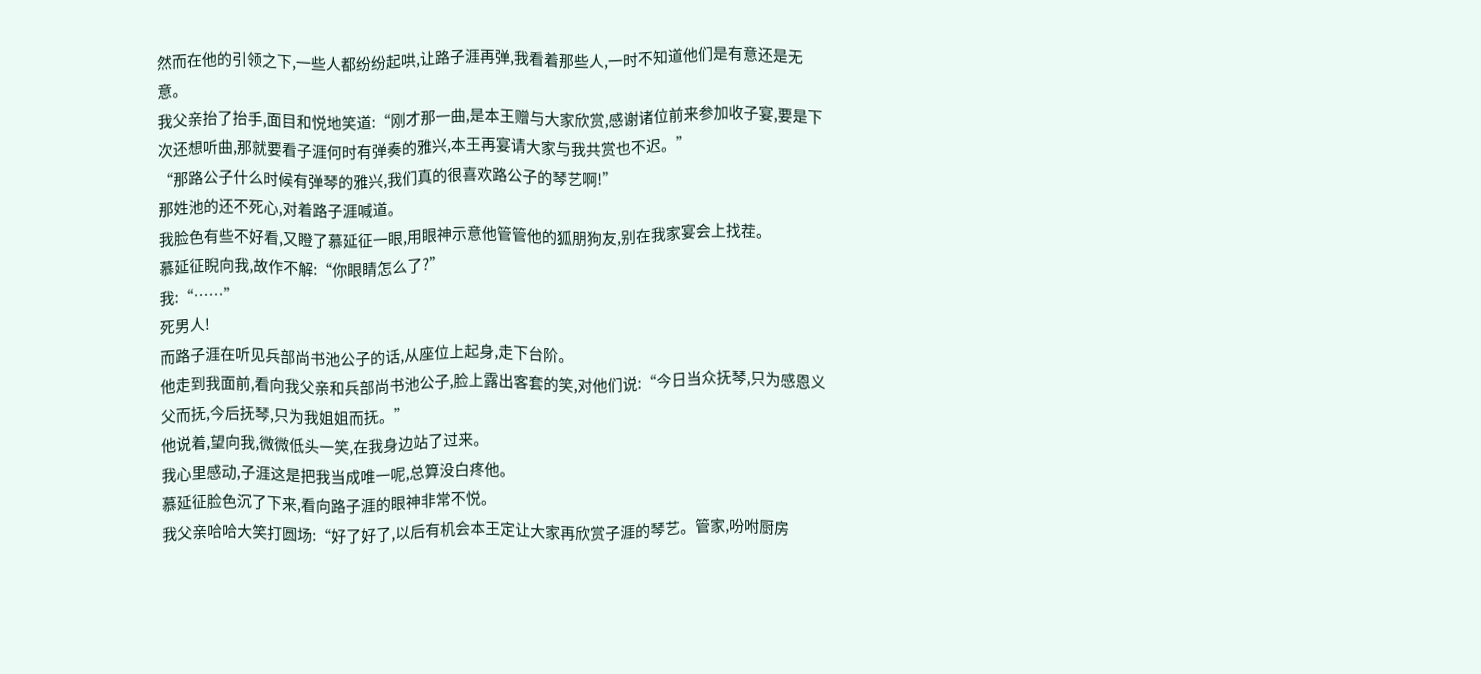然而在他的引领之下,一些人都纷纷起哄,让路子涯再弹,我看着那些人,一时不知道他们是有意还是无意。
我父亲抬了抬手,面目和悦地笑道:“刚才那一曲,是本王赠与大家欣赏,感谢诸位前来参加收子宴,要是下次还想听曲,那就要看子涯何时有弹奏的雅兴,本王再宴请大家与我共赏也不迟。”
“那路公子什么时候有弹琴的雅兴,我们真的很喜欢路公子的琴艺啊!”
那姓池的还不死心,对着路子涯喊道。
我脸色有些不好看,又瞪了慕延征一眼,用眼神示意他管管他的狐朋狗友,别在我家宴会上找茬。
慕延征睨向我,故作不解:“你眼睛怎么了?”
我:“……”
死男人!
而路子涯在听见兵部尚书池公子的话,从座位上起身,走下台阶。
他走到我面前,看向我父亲和兵部尚书池公子,脸上露出客套的笑,对他们说:“今日当众抚琴,只为感恩义父而抚,今后抚琴,只为我姐姐而抚。”
他说着,望向我,微微低头一笑,在我身边站了过来。
我心里感动,子涯这是把我当成唯一呢,总算没白疼他。
慕延征脸色沉了下来,看向路子涯的眼神非常不悦。
我父亲哈哈大笑打圆场:“好了好了,以后有机会本王定让大家再欣赏子涯的琴艺。管家,吩咐厨房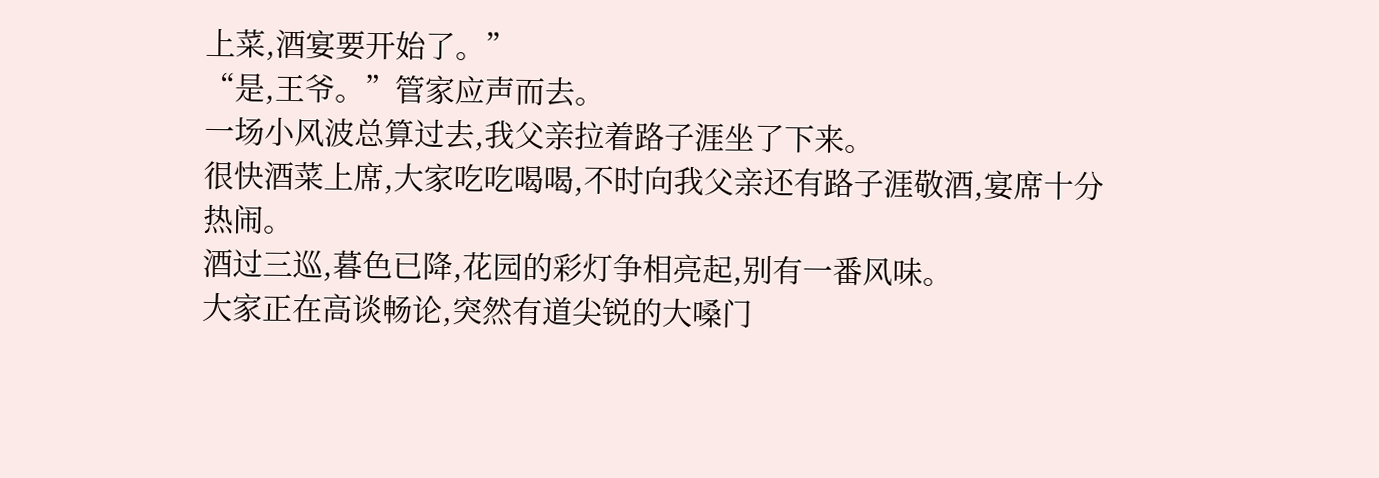上菜,酒宴要开始了。”
“是,王爷。”管家应声而去。
一场小风波总算过去,我父亲拉着路子涯坐了下来。
很快酒菜上席,大家吃吃喝喝,不时向我父亲还有路子涯敬酒,宴席十分热闹。
酒过三巡,暮色已降,花园的彩灯争相亮起,别有一番风味。
大家正在高谈畅论,突然有道尖锐的大嗓门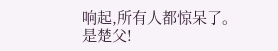响起,所有人都惊呆了。
是楚父!